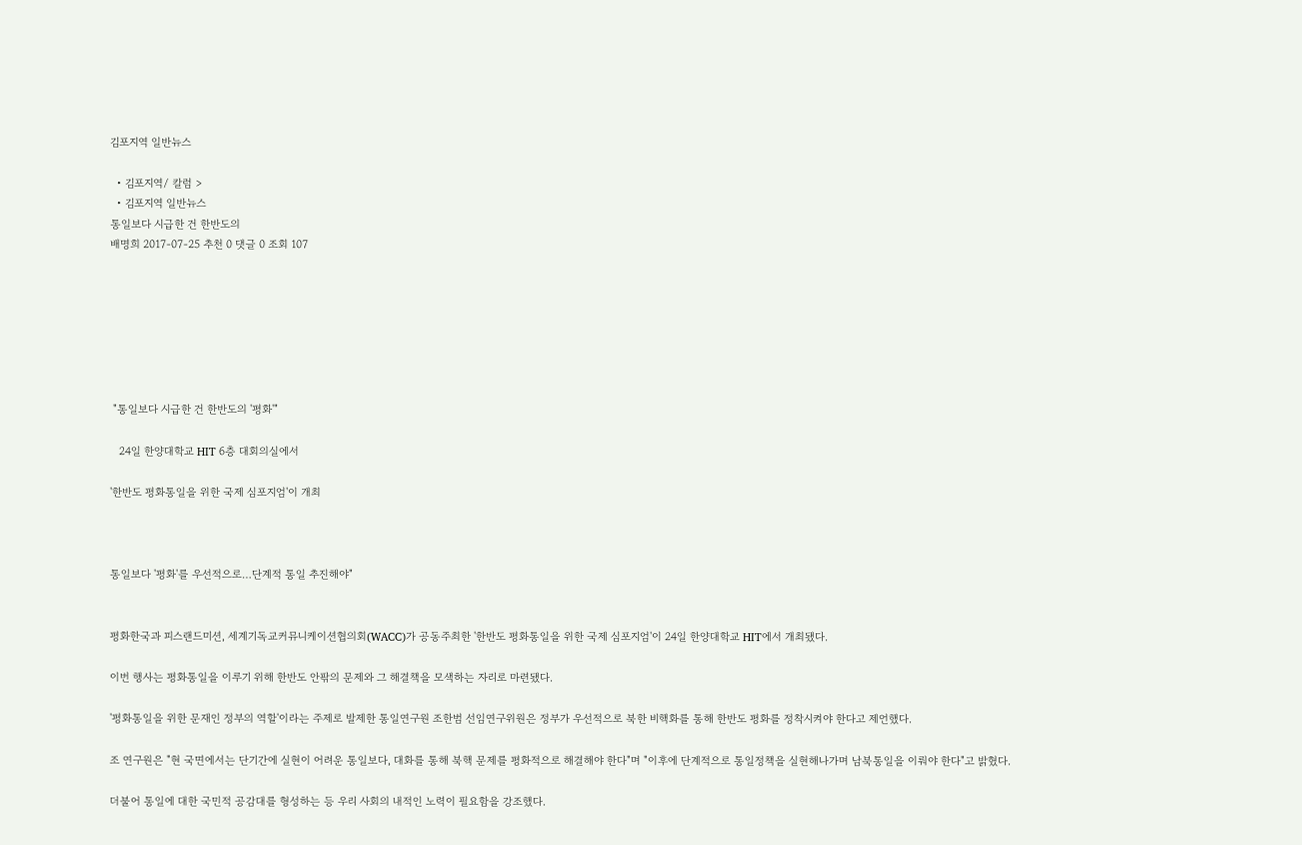김포지역 일반뉴스

  • 김포지역/ 칼럼 >
  • 김포지역 일반뉴스
통일보다 시급한 건 한반도의
배명희 2017-07-25 추천 0 댓글 0 조회 107







 "통일보다 시급한 건 한반도의 '평화'"

   24일 한양대학교 HIT 6층 대회의실에서

'한반도 평화통일을 위한 국제 심포지엄'이 개최



통일보다 '평화'를 우선적으로…단계적 통일 추진해야"


평화한국과 피스랜드미션, 세계기독교커뮤니케이션협의회(WACC)가 공동주최한 '한반도 평화통일을 위한 국제 심포지엄'이 24일 한양대학교 HIT에서 개최됐다.

이번 행사는 평화통일을 이루기 위해 한반도 안팎의 문제와 그 해결책을 모색하는 자리로 마련됐다.

'평화통일을 위한 문재인 정부의 역할'이라는 주제로 발제한 통일연구원 조한범 선임연구위원은 정부가 우선적으로 북한 비핵화를 통해 한반도 평화를 정착시켜야 한다고 제언했다.

조 연구원은 "현 국면에서는 단기간에 실현이 어려운 통일보다, 대화를 통해 북핵 문제를 평화적으로 해결해야 한다"며 "이후에 단계적으로 통일정책을 실현해나가며 남북통일을 이뤄야 한다"고 밝혔다.

더불어 통일에 대한 국민적 공감대를 형성하는 등 우리 사회의 내적인 노력이 필요함을 강조했다.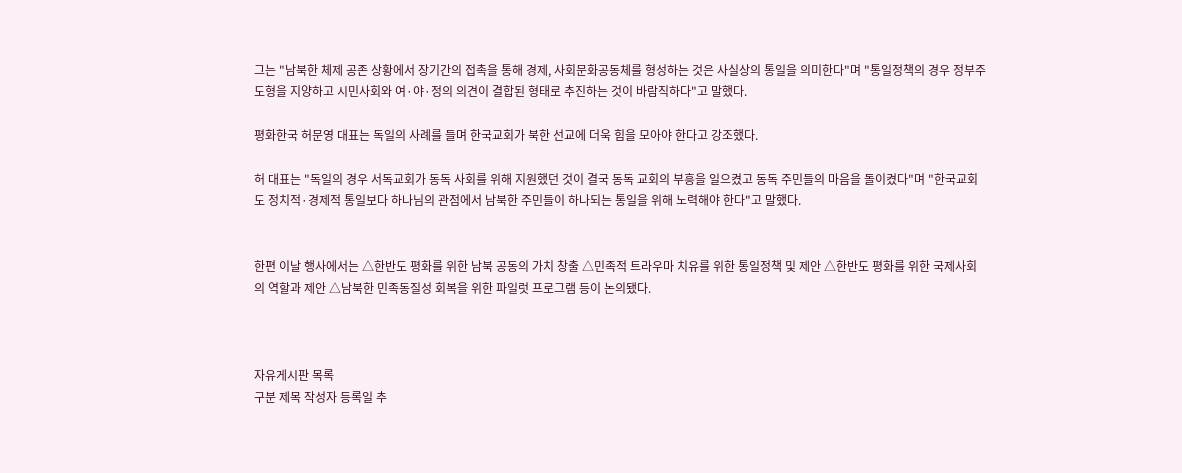그는 "남북한 체제 공존 상황에서 장기간의 접촉을 통해 경제, 사회문화공동체를 형성하는 것은 사실상의 통일을 의미한다"며 "통일정책의 경우 정부주도형을 지양하고 시민사회와 여·야·정의 의견이 결합된 형태로 추진하는 것이 바람직하다"고 말했다.

평화한국 허문영 대표는 독일의 사례를 들며 한국교회가 북한 선교에 더욱 힘을 모아야 한다고 강조했다.

허 대표는 "독일의 경우 서독교회가 동독 사회를 위해 지원했던 것이 결국 동독 교회의 부흥을 일으켰고 동독 주민들의 마음을 돌이켰다"며 "한국교회도 정치적·경제적 통일보다 하나님의 관점에서 남북한 주민들이 하나되는 통일을 위해 노력해야 한다"고 말했다.


한편 이날 행사에서는 △한반도 평화를 위한 남북 공동의 가치 창출 △민족적 트라우마 치유를 위한 통일정책 및 제안 △한반도 평화를 위한 국제사회의 역할과 제안 △남북한 민족동질성 회복을 위한 파일럿 프로그램 등이 논의됐다.



자유게시판 목록
구분 제목 작성자 등록일 추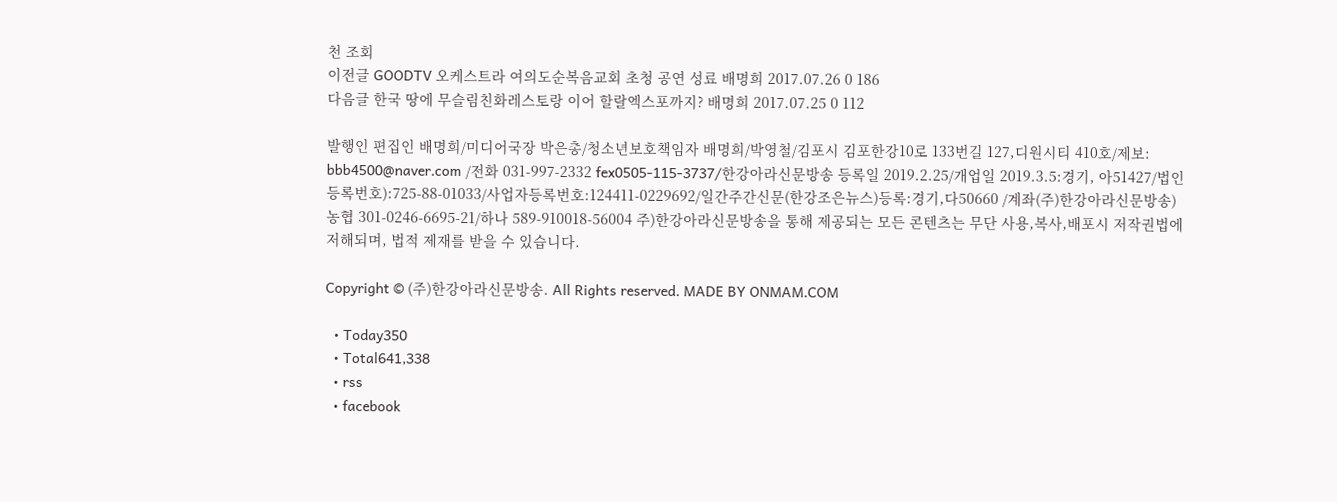천 조회
이전글 GOODTV 오케스트라 여의도순복음교회 초청 공연 성료 배명희 2017.07.26 0 186
다음글 한국 땅에 무슬림친화레스토랑 이어 할랄엑스포까지? 배명희 2017.07.25 0 112

발행인 편집인 배명희/미디어국장 박은총/청소년보호책임자 배명희/박영철/김포시 김포한강10로 133번길 127,디원시티 410호/제보: bbb4500@naver.com /전화 031-997-2332 fex0505-115-3737/한강아라신문방송 등록일 2019.2.25/개업일 2019.3.5:경기, 아51427/법인등록번호):725-88-01033/사업자등록번호:124411-0229692/일간주간신문(한강조은뉴스)등록:경기,다50660 /계좌(주)한강아라신문방송) 농협 301-0246-6695-21/하나 589-910018-56004 주)한강아라신문방송을 통해 제공되는 모든 콘텐츠는 무단 사용,복사,배포시 저작권법에 저해되며, 법적 제재를 받을 수 있습니다.

Copyright © (주)한강아라신문방송. All Rights reserved. MADE BY ONMAM.COM

  • Today350
  • Total641,338
  • rss
  • facebook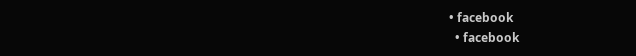• facebook
  • facebook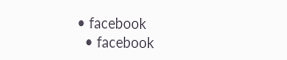• facebook
  • facebook